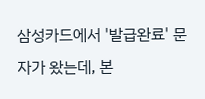삼성카드에서 '발급완료' 문자가 왔는데, 본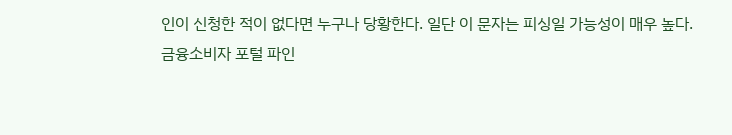인이 신청한 적이 없다면 누구나 당황한다. 일단 이 문자는 피싱일 가능성이 매우 높다.
금융소비자 포털 파인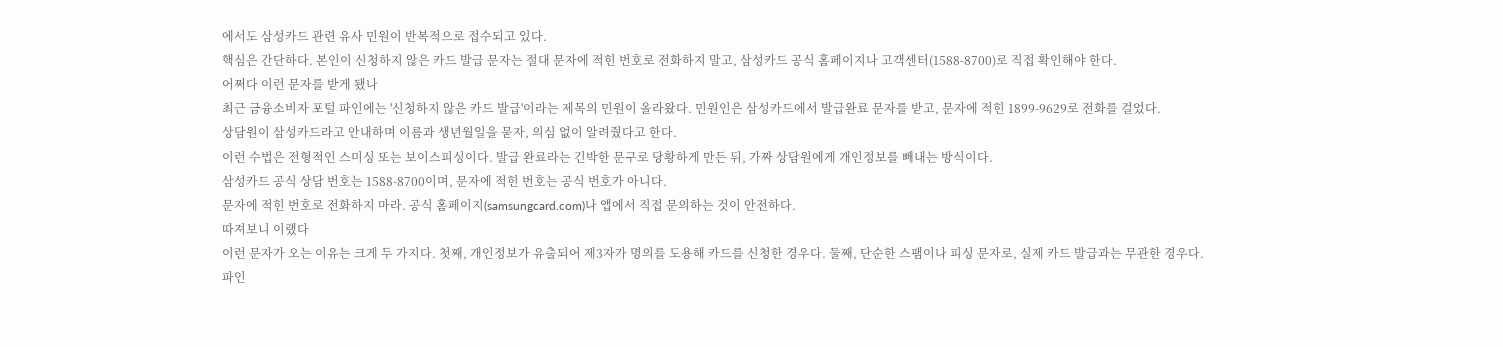에서도 삼성카드 관련 유사 민원이 반복적으로 접수되고 있다.
핵심은 간단하다. 본인이 신청하지 않은 카드 발급 문자는 절대 문자에 적힌 번호로 전화하지 말고, 삼성카드 공식 홈페이지나 고객센터(1588-8700)로 직접 확인해야 한다.
어쩌다 이런 문자를 받게 됐나
최근 금융소비자 포털 파인에는 '신청하지 않은 카드 발급'이라는 제목의 민원이 올라왔다. 민원인은 삼성카드에서 발급완료 문자를 받고, 문자에 적힌 1899-9629로 전화를 걸었다.
상담원이 삼성카드라고 안내하며 이름과 생년월일을 묻자, 의심 없이 알려줬다고 한다.
이런 수법은 전형적인 스미싱 또는 보이스피싱이다. 발급 완료라는 긴박한 문구로 당황하게 만든 뒤, 가짜 상담원에게 개인정보를 빼내는 방식이다.
삼성카드 공식 상담 번호는 1588-8700이며, 문자에 적힌 번호는 공식 번호가 아니다.
문자에 적힌 번호로 전화하지 마라. 공식 홈페이지(samsungcard.com)나 앱에서 직접 문의하는 것이 안전하다.
따져보니 이랬다
이런 문자가 오는 이유는 크게 두 가지다. 첫째, 개인정보가 유출되어 제3자가 명의를 도용해 카드를 신청한 경우다. 둘째, 단순한 스팸이나 피싱 문자로, 실제 카드 발급과는 무관한 경우다.
파인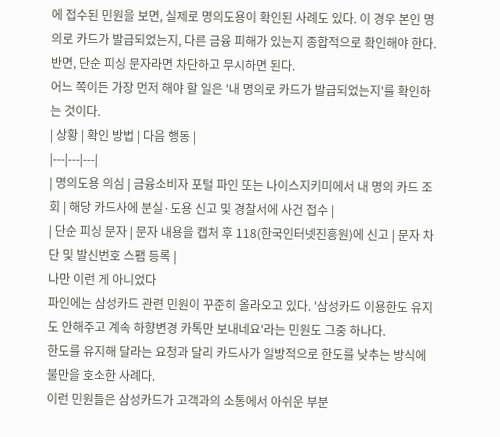에 접수된 민원을 보면, 실제로 명의도용이 확인된 사례도 있다. 이 경우 본인 명의로 카드가 발급되었는지, 다른 금융 피해가 있는지 종합적으로 확인해야 한다.
반면, 단순 피싱 문자라면 차단하고 무시하면 된다.
어느 쪽이든 가장 먼저 해야 할 일은 '내 명의로 카드가 발급되었는지'를 확인하는 것이다.
| 상황 | 확인 방법 | 다음 행동 |
|---|---|---|
| 명의도용 의심 | 금융소비자 포털 파인 또는 나이스지키미에서 내 명의 카드 조회 | 해당 카드사에 분실·도용 신고 및 경찰서에 사건 접수 |
| 단순 피싱 문자 | 문자 내용을 캡처 후 118(한국인터넷진흥원)에 신고 | 문자 차단 및 발신번호 스팸 등록 |
나만 이런 게 아니었다
파인에는 삼성카드 관련 민원이 꾸준히 올라오고 있다. '삼성카드 이용한도 유지도 안해주고 계속 하향변경 카톡만 보내네요'라는 민원도 그중 하나다.
한도를 유지해 달라는 요청과 달리 카드사가 일방적으로 한도를 낮추는 방식에 불만을 호소한 사례다.
이런 민원들은 삼성카드가 고객과의 소통에서 아쉬운 부분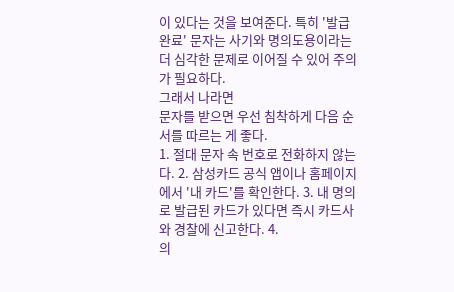이 있다는 것을 보여준다. 특히 '발급완료' 문자는 사기와 명의도용이라는 더 심각한 문제로 이어질 수 있어 주의가 필요하다.
그래서 나라면
문자를 받으면 우선 침착하게 다음 순서를 따르는 게 좋다.
1. 절대 문자 속 번호로 전화하지 않는다. 2. 삼성카드 공식 앱이나 홈페이지에서 '내 카드'를 확인한다. 3. 내 명의로 발급된 카드가 있다면 즉시 카드사와 경찰에 신고한다. 4.
의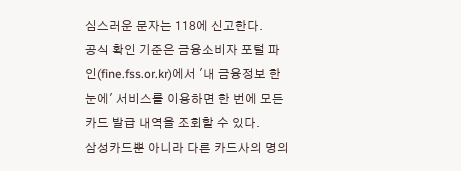심스러운 문자는 118에 신고한다.
공식 확인 기준은 금융소비자 포털 파인(fine.fss.or.kr)에서 '내 금융정보 한눈에' 서비스를 이용하면 한 번에 모든 카드 발급 내역을 조회할 수 있다.
삼성카드뿐 아니라 다른 카드사의 명의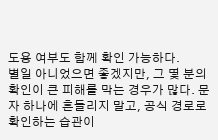도용 여부도 함께 확인 가능하다.
별일 아니었으면 좋겠지만, 그 몇 분의 확인이 큰 피해를 막는 경우가 많다. 문자 하나에 흔들리지 말고, 공식 경로로 확인하는 습관이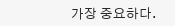가장 중요하다.